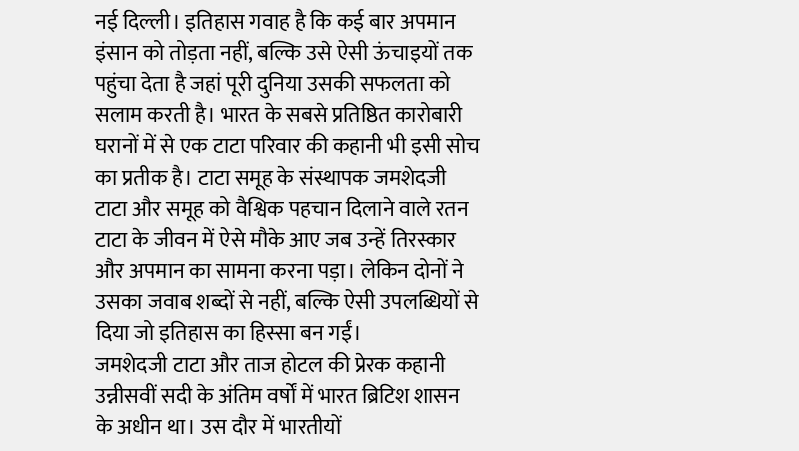नई दिल्ली। इतिहास गवाह है कि कई बार अपमान इंसान को तोड़ता नहीं, बल्कि उसे ऐसी ऊंचाइयों तक पहुंचा देता है जहां पूरी दुनिया उसकी सफलता को सलाम करती है। भारत के सबसे प्रतिष्ठित कारोबारी घरानों में से एक टाटा परिवार की कहानी भी इसी सोच का प्रतीक है। टाटा समूह के संस्थापक जमशेदजी टाटा और समूह को वैश्विक पहचान दिलाने वाले रतन टाटा के जीवन में ऐसे मौके आए जब उन्हें तिरस्कार और अपमान का सामना करना पड़ा। लेकिन दोनों ने उसका जवाब शब्दों से नहीं, बल्कि ऐसी उपलब्धियों से दिया जो इतिहास का हिस्सा बन गईं।
जमशेदजी टाटा और ताज होटल की प्रेरक कहानी
उन्नीसवीं सदी के अंतिम वर्षों में भारत ब्रिटिश शासन के अधीन था। उस दौर में भारतीयों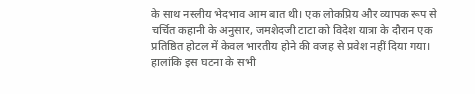के साथ नस्लीय भेदभाव आम बात थी। एक लोकप्रिय और व्यापक रूप से चर्चित कहानी के अनुसार, जमशेदजी टाटा को विदेश यात्रा के दौरान एक प्रतिष्ठित होटल में केवल भारतीय होने की वजह से प्रवेश नहीं दिया गया।
हालांकि इस घटना के सभी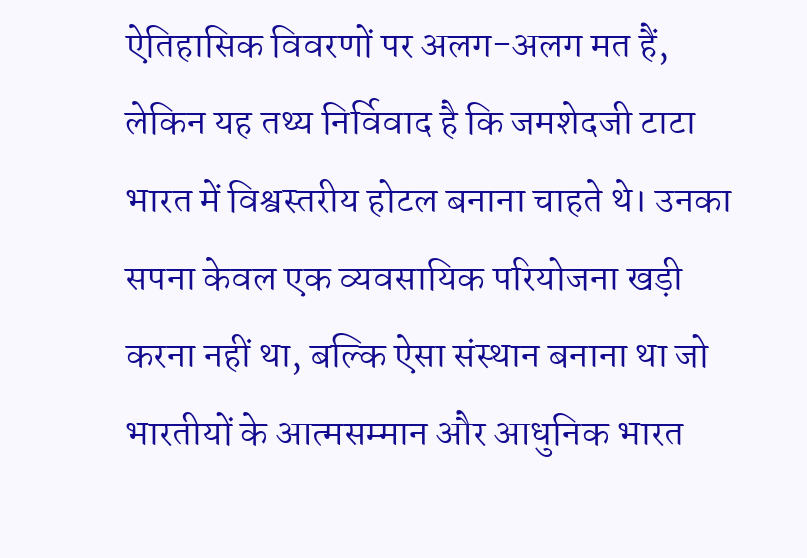ऐतिहासिक विवरणों पर अलग-अलग मत हैं, लेकिन यह तथ्य निर्विवाद है कि जमशेदजी टाटा भारत में विश्वस्तरीय होटल बनाना चाहते थे। उनका सपना केवल एक व्यवसायिक परियोजना खड़ी करना नहीं था, बल्कि ऐसा संस्थान बनाना था जो भारतीयों के आत्मसम्मान और आधुनिक भारत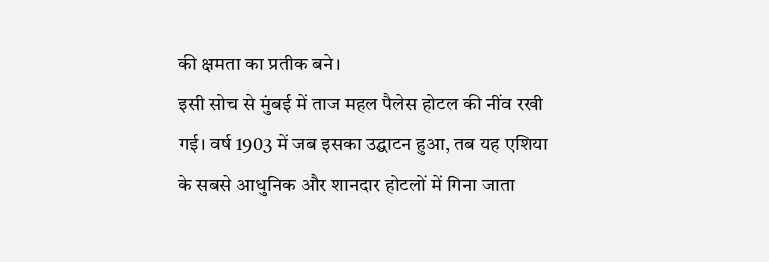की क्षमता का प्रतीक बने।
इसी सोच से मुंबई में ताज महल पैलेस होटल की नींव रखी गई। वर्ष 1903 में जब इसका उद्घाटन हुआ, तब यह एशिया के सबसे आधुनिक और शानदार होटलों में गिना जाता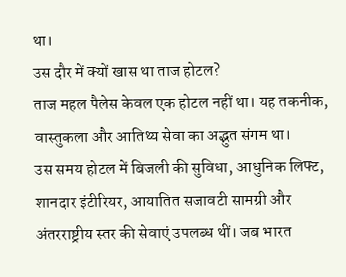था।
उस दौर में क्यों खास था ताज होटल?
ताज महल पैलेस केवल एक होटल नहीं था। यह तकनीक, वास्तुकला और आतिथ्य सेवा का अद्भुत संगम था।
उस समय होटल में बिजली की सुविधा, आधुनिक लिफ्ट, शानदार इंटीरियर, आयातित सजावटी सामग्री और अंतरराष्ट्रीय स्तर की सेवाएं उपलब्ध थीं। जब भारत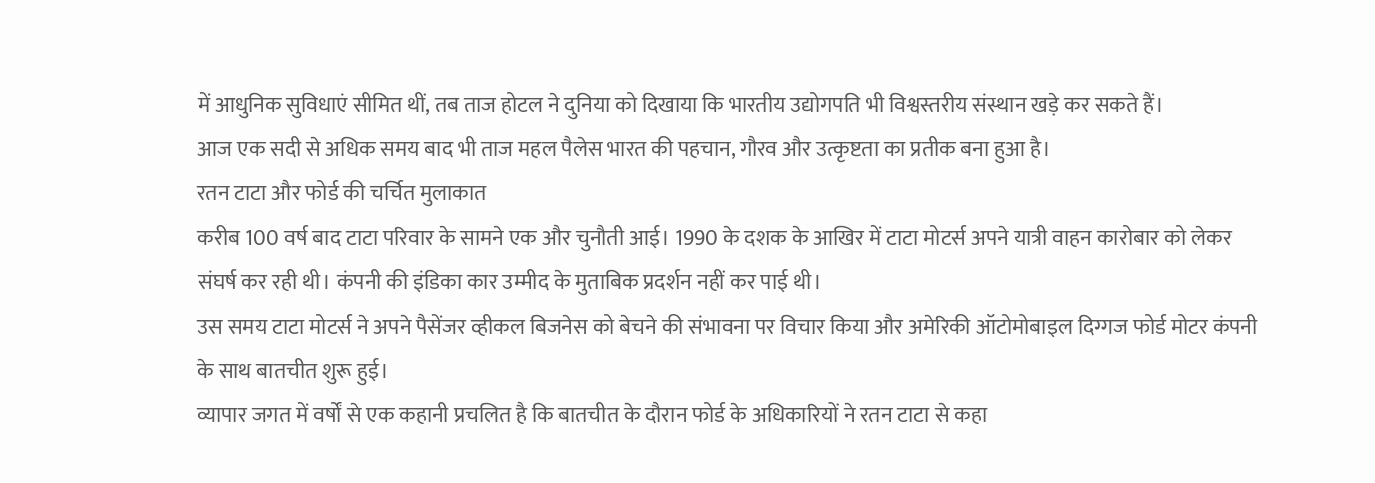में आधुनिक सुविधाएं सीमित थीं, तब ताज होटल ने दुनिया को दिखाया कि भारतीय उद्योगपति भी विश्वस्तरीय संस्थान खड़े कर सकते हैं।
आज एक सदी से अधिक समय बाद भी ताज महल पैलेस भारत की पहचान, गौरव और उत्कृष्टता का प्रतीक बना हुआ है।
रतन टाटा और फोर्ड की चर्चित मुलाकात
करीब 100 वर्ष बाद टाटा परिवार के सामने एक और चुनौती आई। 1990 के दशक के आखिर में टाटा मोटर्स अपने यात्री वाहन कारोबार को लेकर संघर्ष कर रही थी। कंपनी की इंडिका कार उम्मीद के मुताबिक प्रदर्शन नहीं कर पाई थी।
उस समय टाटा मोटर्स ने अपने पैसेंजर व्हीकल बिजनेस को बेचने की संभावना पर विचार किया और अमेरिकी ऑटोमोबाइल दिग्गज फोर्ड मोटर कंपनी के साथ बातचीत शुरू हुई।
व्यापार जगत में वर्षों से एक कहानी प्रचलित है कि बातचीत के दौरान फोर्ड के अधिकारियों ने रतन टाटा से कहा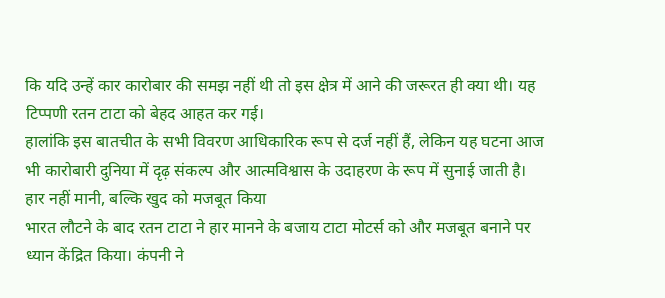कि यदि उन्हें कार कारोबार की समझ नहीं थी तो इस क्षेत्र में आने की जरूरत ही क्या थी। यह टिप्पणी रतन टाटा को बेहद आहत कर गई।
हालांकि इस बातचीत के सभी विवरण आधिकारिक रूप से दर्ज नहीं हैं, लेकिन यह घटना आज भी कारोबारी दुनिया में दृढ़ संकल्प और आत्मविश्वास के उदाहरण के रूप में सुनाई जाती है।
हार नहीं मानी, बल्कि खुद को मजबूत किया
भारत लौटने के बाद रतन टाटा ने हार मानने के बजाय टाटा मोटर्स को और मजबूत बनाने पर ध्यान केंद्रित किया। कंपनी ने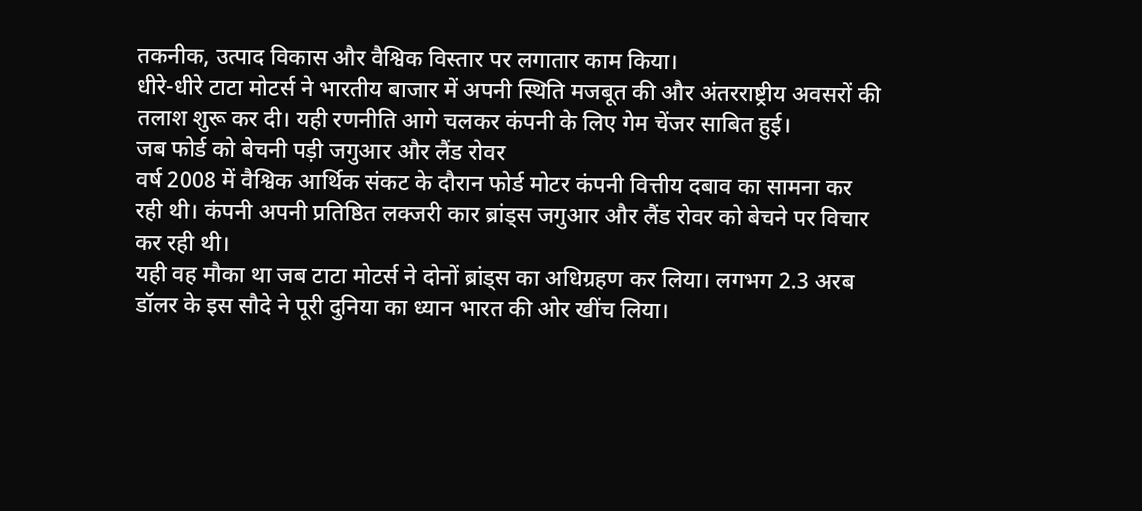तकनीक, उत्पाद विकास और वैश्विक विस्तार पर लगातार काम किया।
धीरे-धीरे टाटा मोटर्स ने भारतीय बाजार में अपनी स्थिति मजबूत की और अंतरराष्ट्रीय अवसरों की तलाश शुरू कर दी। यही रणनीति आगे चलकर कंपनी के लिए गेम चेंजर साबित हुई।
जब फोर्ड को बेचनी पड़ी जगुआर और लैंड रोवर
वर्ष 2008 में वैश्विक आर्थिक संकट के दौरान फोर्ड मोटर कंपनी वित्तीय दबाव का सामना कर रही थी। कंपनी अपनी प्रतिष्ठित लक्जरी कार ब्रांड्स जगुआर और लैंड रोवर को बेचने पर विचार कर रही थी।
यही वह मौका था जब टाटा मोटर्स ने दोनों ब्रांड्स का अधिग्रहण कर लिया। लगभग 2.3 अरब डॉलर के इस सौदे ने पूरी दुनिया का ध्यान भारत की ओर खींच लिया।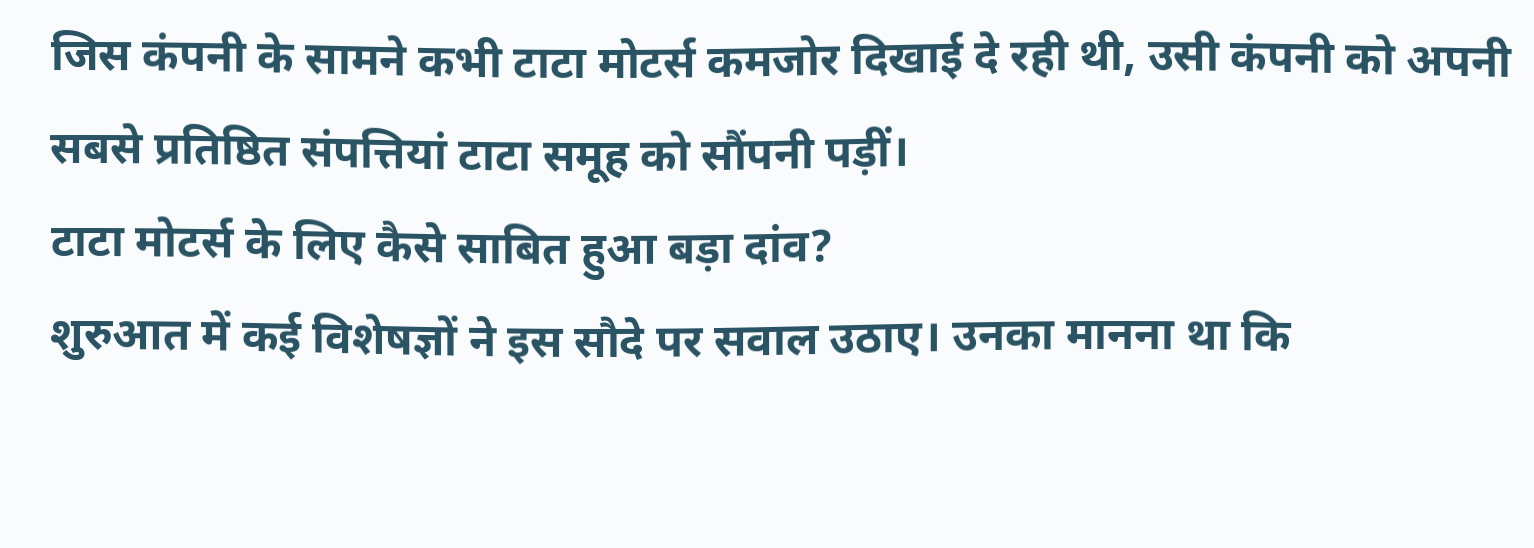जिस कंपनी के सामने कभी टाटा मोटर्स कमजोर दिखाई दे रही थी, उसी कंपनी को अपनी सबसे प्रतिष्ठित संपत्तियां टाटा समूह को सौंपनी पड़ीं।
टाटा मोटर्स के लिए कैसे साबित हुआ बड़ा दांव?
शुरुआत में कई विशेषज्ञों ने इस सौदे पर सवाल उठाए। उनका मानना था कि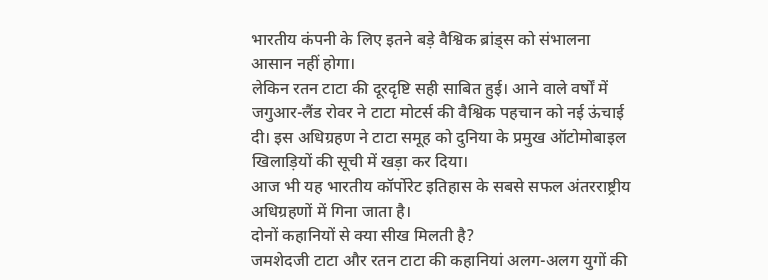भारतीय कंपनी के लिए इतने बड़े वैश्विक ब्रांड्स को संभालना आसान नहीं होगा।
लेकिन रतन टाटा की दूरदृष्टि सही साबित हुई। आने वाले वर्षों में जगुआर-लैंड रोवर ने टाटा मोटर्स की वैश्विक पहचान को नई ऊंचाई दी। इस अधिग्रहण ने टाटा समूह को दुनिया के प्रमुख ऑटोमोबाइल खिलाड़ियों की सूची में खड़ा कर दिया।
आज भी यह भारतीय कॉर्पोरेट इतिहास के सबसे सफल अंतरराष्ट्रीय अधिग्रहणों में गिना जाता है।
दोनों कहानियों से क्या सीख मिलती है?
जमशेदजी टाटा और रतन टाटा की कहानियां अलग-अलग युगों की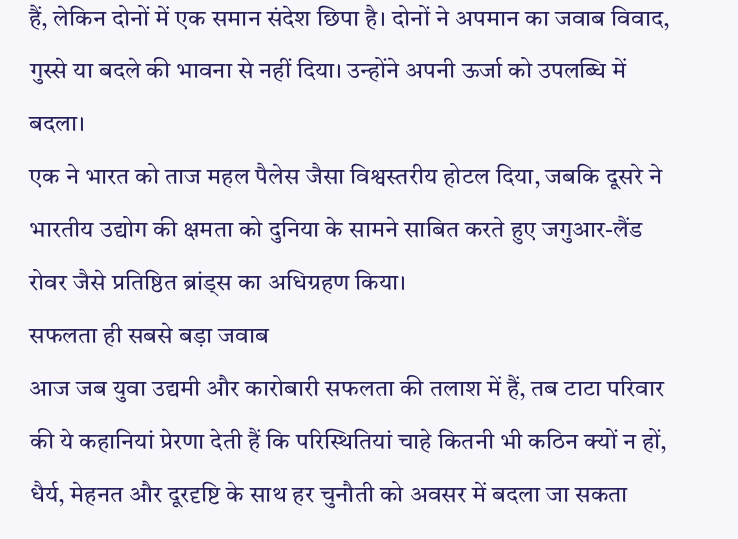हैं, लेकिन दोनों में एक समान संदेश छिपा है। दोनों ने अपमान का जवाब विवाद, गुस्से या बदले की भावना से नहीं दिया। उन्होंने अपनी ऊर्जा को उपलब्धि में बदला।
एक ने भारत को ताज महल पैलेस जैसा विश्वस्तरीय होटल दिया, जबकि दूसरे ने भारतीय उद्योग की क्षमता को दुनिया के सामने साबित करते हुए जगुआर-लैंड रोवर जैसे प्रतिष्ठित ब्रांड्स का अधिग्रहण किया।
सफलता ही सबसे बड़ा जवाब
आज जब युवा उद्यमी और कारोबारी सफलता की तलाश में हैं, तब टाटा परिवार की ये कहानियां प्रेरणा देती हैं कि परिस्थितियां चाहे कितनी भी कठिन क्यों न हों, धैर्य, मेहनत और दूरदृष्टि के साथ हर चुनौती को अवसर में बदला जा सकता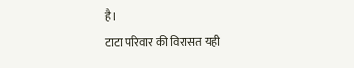है।
टाटा परिवार की विरासत यही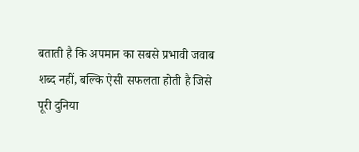बताती है कि अपमान का सबसे प्रभावी जवाब शब्द नहीं, बल्कि ऐसी सफलता होती है जिसे पूरी दुनिया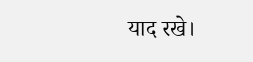याद रखे।